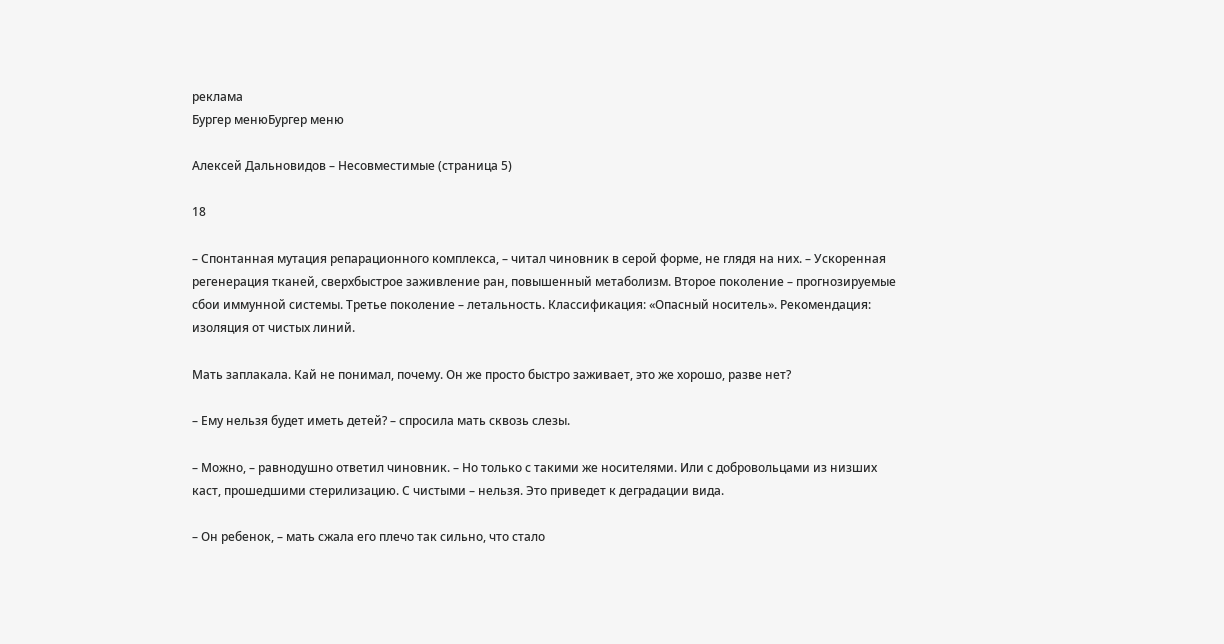реклама
Бургер менюБургер меню

Алексей Дальновидов – Несовместимые (страница 5)

18

– Спонтанная мутация репарационного комплекса, – читал чиновник в серой форме, не глядя на них. – Ускоренная регенерация тканей, сверхбыстрое заживление ран, повышенный метаболизм. Второе поколение – прогнозируемые сбои иммунной системы. Третье поколение – летальность. Классификация: «Опасный носитель». Рекомендация: изоляция от чистых линий.

Мать заплакала. Кай не понимал, почему. Он же просто быстро заживает, это же хорошо, разве нет?

– Ему нельзя будет иметь детей? – спросила мать сквозь слезы.

– Можно, – равнодушно ответил чиновник. – Но только с такими же носителями. Или с добровольцами из низших каст, прошедшими стерилизацию. С чистыми – нельзя. Это приведет к деградации вида.

– Он ребенок, – мать сжала его плечо так сильно, что стало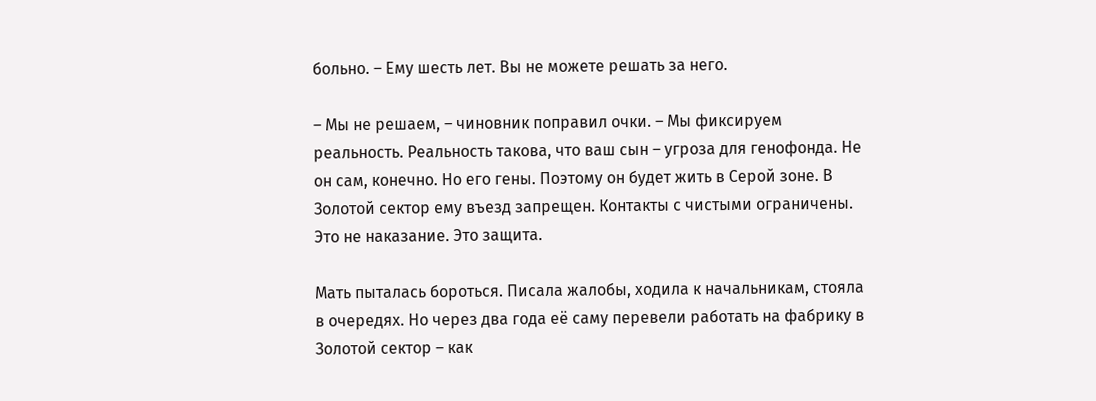больно. – Ему шесть лет. Вы не можете решать за него.

– Мы не решаем, – чиновник поправил очки. – Мы фиксируем реальность. Реальность такова, что ваш сын – угроза для генофонда. Не он сам, конечно. Но его гены. Поэтому он будет жить в Серой зоне. В Золотой сектор ему въезд запрещен. Контакты с чистыми ограничены. Это не наказание. Это защита.

Мать пыталась бороться. Писала жалобы, ходила к начальникам, стояла в очередях. Но через два года её саму перевели работать на фабрику в Золотой сектор – как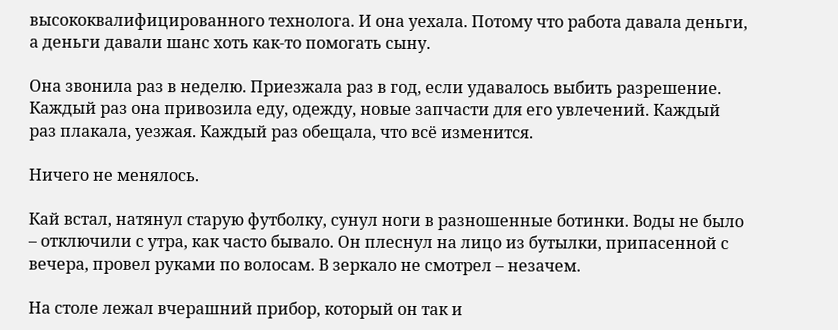высококвалифицированного технолога. И она уехала. Потому что работа давала деньги, а деньги давали шанс хоть как-то помогать сыну.

Она звонила раз в неделю. Приезжала раз в год, если удавалось выбить разрешение. Каждый раз она привозила еду, одежду, новые запчасти для его увлечений. Каждый раз плакала, уезжая. Каждый раз обещала, что всё изменится.

Ничего не менялось.

Кай встал, натянул старую футболку, сунул ноги в разношенные ботинки. Воды не было – отключили с утра, как часто бывало. Он плеснул на лицо из бутылки, припасенной с вечера, провел руками по волосам. В зеркало не смотрел – незачем.

На столе лежал вчерашний прибор, который он так и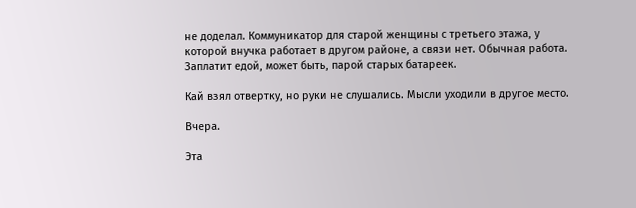не доделал. Коммуникатор для старой женщины с третьего этажа, у которой внучка работает в другом районе, а связи нет. Обычная работа. Заплатит едой, может быть, парой старых батареек.

Кай взял отвертку, но руки не слушались. Мысли уходили в другое место.

Вчера.

Эта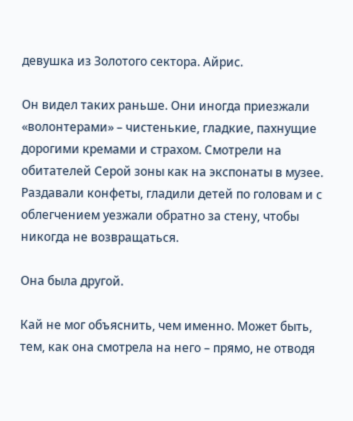девушка из Золотого сектора. Айрис.

Он видел таких раньше. Они иногда приезжали «волонтерами» – чистенькие, гладкие, пахнущие дорогими кремами и страхом. Смотрели на обитателей Серой зоны как на экспонаты в музее. Раздавали конфеты, гладили детей по головам и с облегчением уезжали обратно за стену, чтобы никогда не возвращаться.

Она была другой.

Кай не мог объяснить, чем именно. Может быть, тем, как она смотрела на него – прямо, не отводя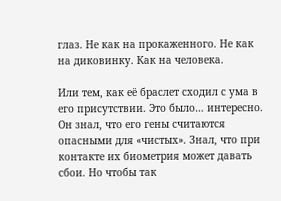глаз. Не как на прокаженного. Не как на диковинку. Как на человека.

Или тем, как её браслет сходил с ума в его присутствии. Это было… интересно. Он знал, что его гены считаются опасными для «чистых». Знал, что при контакте их биометрия может давать сбои. Но чтобы так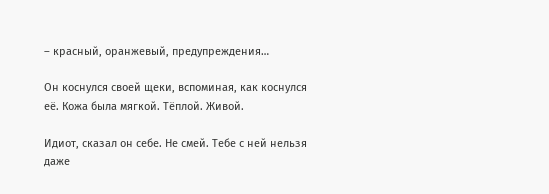– красный, оранжевый, предупреждения…

Он коснулся своей щеки, вспоминая, как коснулся её. Кожа была мягкой. Тёплой. Живой.

Идиот, сказал он себе. Не смей. Тебе с ней нельзя даже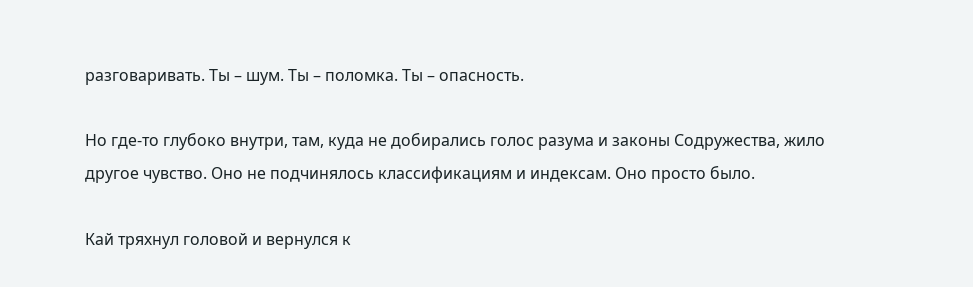разговаривать. Ты – шум. Ты – поломка. Ты – опасность.

Но где-то глубоко внутри, там, куда не добирались голос разума и законы Содружества, жило другое чувство. Оно не подчинялось классификациям и индексам. Оно просто было.

Кай тряхнул головой и вернулся к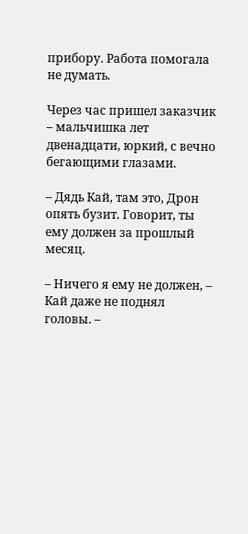прибору. Работа помогала не думать.

Через час пришел заказчик – мальчишка лет двенадцати, юркий, с вечно бегающими глазами.

– Дядь Кай, там это, Дрон опять бузит. Говорит, ты ему должен за прошлый месяц.

– Ничего я ему не должен, – Кай даже не поднял головы. –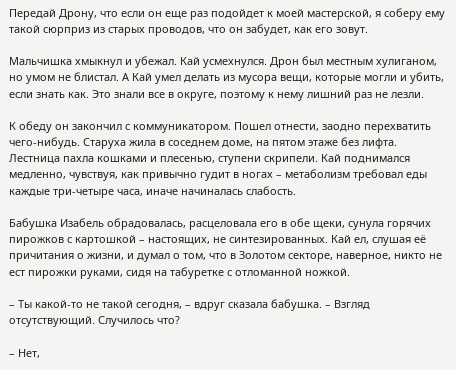Передай Дрону, что если он еще раз подойдет к моей мастерской, я соберу ему такой сюрприз из старых проводов, что он забудет, как его зовут.

Мальчишка хмыкнул и убежал. Кай усмехнулся. Дрон был местным хулиганом, но умом не блистал. А Кай умел делать из мусора вещи, которые могли и убить, если знать как. Это знали все в округе, поэтому к нему лишний раз не лезли.

К обеду он закончил с коммуникатором. Пошел отнести, заодно перехватить чего-нибудь. Старуха жила в соседнем доме, на пятом этаже без лифта. Лестница пахла кошками и плесенью, ступени скрипели. Кай поднимался медленно, чувствуя, как привычно гудит в ногах – метаболизм требовал еды каждые три-четыре часа, иначе начиналась слабость.

Бабушка Изабель обрадовалась, расцеловала его в обе щеки, сунула горячих пирожков с картошкой – настоящих, не синтезированных. Кай ел, слушая её причитания о жизни, и думал о том, что в Золотом секторе, наверное, никто не ест пирожки руками, сидя на табуретке с отломанной ножкой.

– Ты какой-то не такой сегодня, – вдруг сказала бабушка. – Взгляд отсутствующий. Случилось что?

– Нет,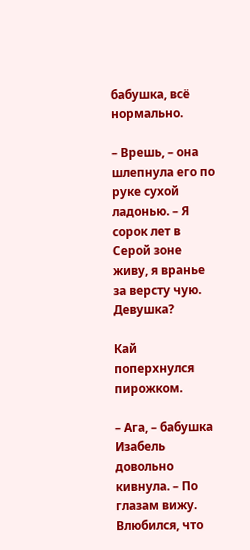бабушка, всё нормально.

– Врешь, – она шлепнула его по руке сухой ладонью. – Я сорок лет в Серой зоне живу, я вранье за версту чую. Девушка?

Кай поперхнулся пирожком.

– Ага, – бабушка Изабель довольно кивнула. – По глазам вижу. Влюбился, что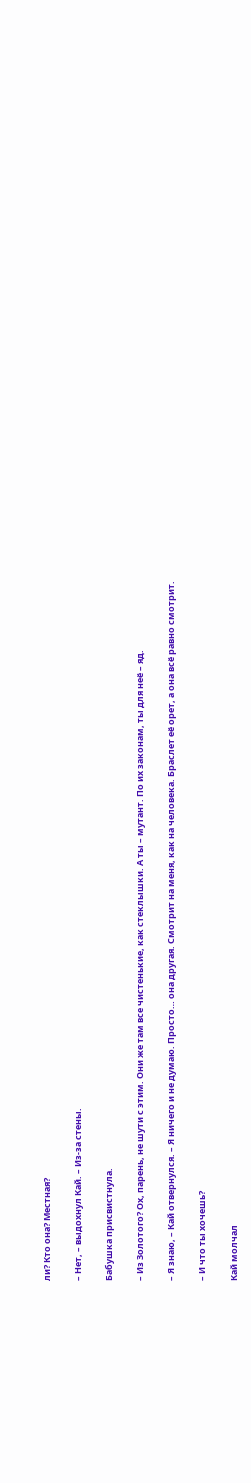ли? Кто она? Местная?

– Нет, – выдохнул Кай. – Из-за стены.

Бабушка присвистнула.

– Из Золотого? Ох, парень, не шути с этим. Они же там все чистенькие, как стеклышки. А ты – мутант. По их законам, ты для неё – яд.

– Я знаю, – Кай отвернулся. – Я ничего и не думаю. Просто… она другая. Смотрит на меня, как на человека. Браслет её орет, а она всё равно смотрит.

– И что ты хочешь?

Кай молчал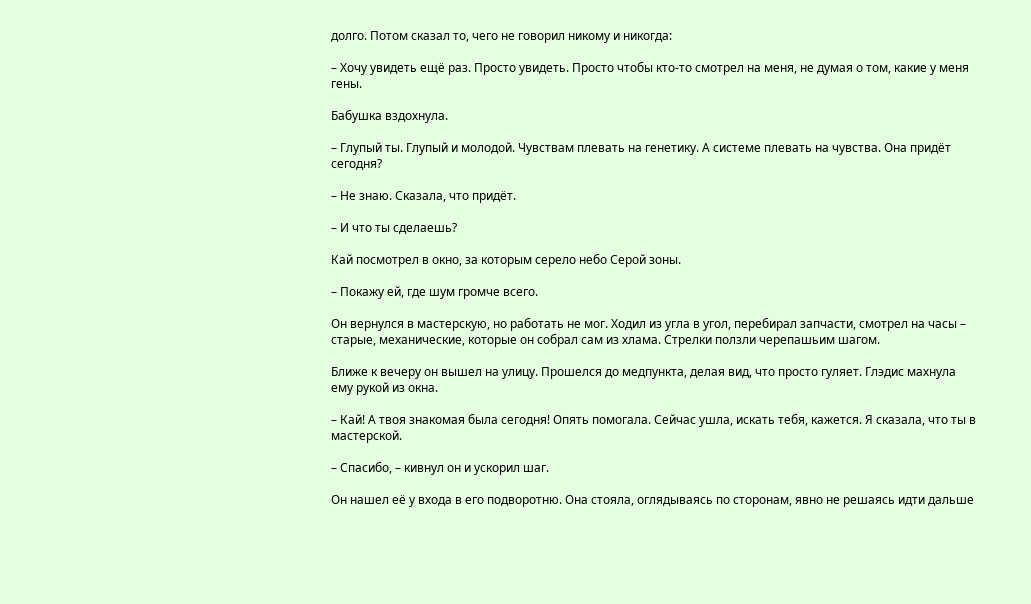долго. Потом сказал то, чего не говорил никому и никогда:

– Хочу увидеть ещё раз. Просто увидеть. Просто чтобы кто-то смотрел на меня, не думая о том, какие у меня гены.

Бабушка вздохнула.

– Глупый ты. Глупый и молодой. Чувствам плевать на генетику. А системе плевать на чувства. Она придёт сегодня?

– Не знаю. Сказала, что придёт.

– И что ты сделаешь?

Кай посмотрел в окно, за которым серело небо Серой зоны.

– Покажу ей, где шум громче всего.

Он вернулся в мастерскую, но работать не мог. Ходил из угла в угол, перебирал запчасти, смотрел на часы – старые, механические, которые он собрал сам из хлама. Стрелки ползли черепашьим шагом.

Ближе к вечеру он вышел на улицу. Прошелся до медпункта, делая вид, что просто гуляет. Глэдис махнула ему рукой из окна.

– Кай! А твоя знакомая была сегодня! Опять помогала. Сейчас ушла, искать тебя, кажется. Я сказала, что ты в мастерской.

– Спасибо, – кивнул он и ускорил шаг.

Он нашел её у входа в его подворотню. Она стояла, оглядываясь по сторонам, явно не решаясь идти дальше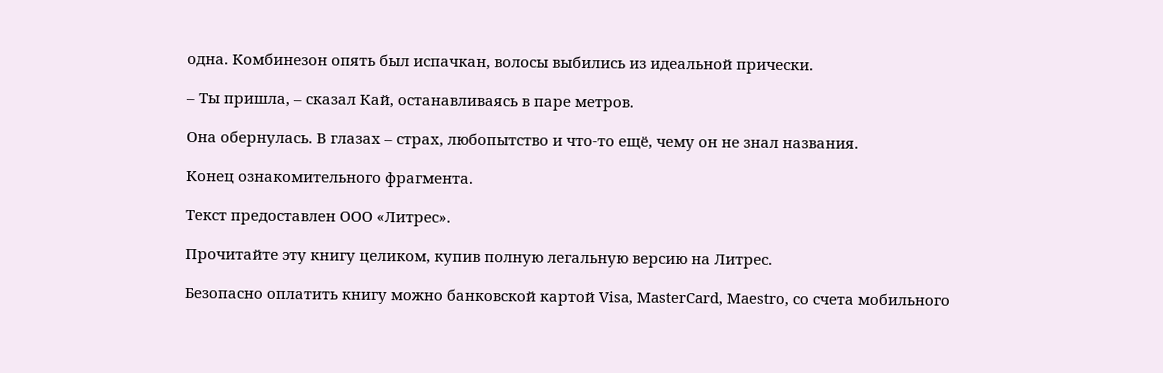одна. Комбинезон опять был испачкан, волосы выбились из идеальной прически.

– Ты пришла, – сказал Кай, останавливаясь в паре метров.

Она обернулась. В глазах – страх, любопытство и что-то ещё, чему он не знал названия.

Конец ознакомительного фрагмента.

Текст предоставлен ООО «Литрес».

Прочитайте эту книгу целиком, купив полную легальную версию на Литрес.

Безопасно оплатить книгу можно банковской картой Visa, MasterCard, Maestro, со счета мобильного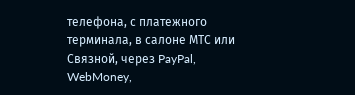телефона, с платежного терминала, в салоне МТС или Связной, через PayPal, WebMoney,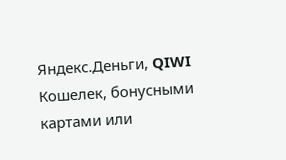Яндекс.Деньги, QIWI Кошелек, бонусными картами или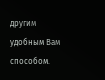другим удобным Вам способом.